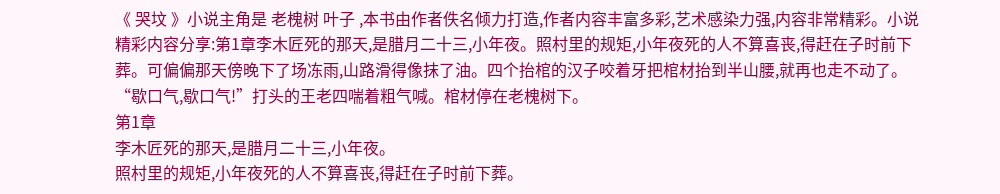《 哭坟 》小说主角是 老槐树 叶子 ,本书由作者佚名倾力打造,作者内容丰富多彩,艺术感染力强,内容非常精彩。小说精彩内容分享:第1章李木匠死的那天,是腊月二十三,小年夜。照村里的规矩,小年夜死的人不算喜丧,得赶在子时前下葬。可偏偏那天傍晚下了场冻雨,山路滑得像抹了油。四个抬棺的汉子咬着牙把棺材抬到半山腰,就再也走不动了。“歇口气,歇口气!”打头的王老四喘着粗气喊。棺材停在老槐树下。
第1章
李木匠死的那天,是腊月二十三,小年夜。
照村里的规矩,小年夜死的人不算喜丧,得赶在子时前下葬。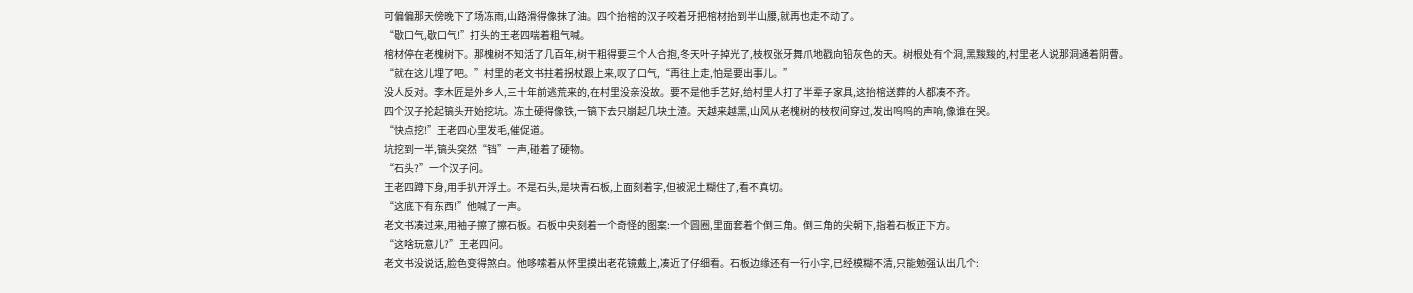可偏偏那天傍晚下了场冻雨,山路滑得像抹了油。四个抬棺的汉子咬着牙把棺材抬到半山腰,就再也走不动了。
“歇口气,歇口气!”打头的王老四喘着粗气喊。
棺材停在老槐树下。那槐树不知活了几百年,树干粗得要三个人合抱,冬天叶子掉光了,枝杈张牙舞爪地戳向铅灰色的天。树根处有个洞,黑黢黢的,村里老人说那洞通着阴曹。
“就在这儿埋了吧。”村里的老文书拄着拐杖跟上来,叹了口气,“再往上走,怕是要出事儿。”
没人反对。李木匠是外乡人,三十年前逃荒来的,在村里没亲没故。要不是他手艺好,给村里人打了半辈子家具,这抬棺送葬的人都凑不齐。
四个汉子抡起镐头开始挖坑。冻土硬得像铁,一镐下去只崩起几块土渣。天越来越黑,山风从老槐树的枝杈间穿过,发出呜呜的声响,像谁在哭。
“快点挖!”王老四心里发毛,催促道。
坑挖到一半,镐头突然“铛”一声,碰着了硬物。
“石头?”一个汉子问。
王老四蹲下身,用手扒开浮土。不是石头,是块青石板,上面刻着字,但被泥土糊住了,看不真切。
“这底下有东西!”他喊了一声。
老文书凑过来,用袖子擦了擦石板。石板中央刻着一个奇怪的图案:一个圆圈,里面套着个倒三角。倒三角的尖朝下,指着石板正下方。
“这啥玩意儿?”王老四问。
老文书没说话,脸色变得煞白。他哆嗦着从怀里摸出老花镜戴上,凑近了仔细看。石板边缘还有一行小字,已经模糊不清,只能勉强认出几个: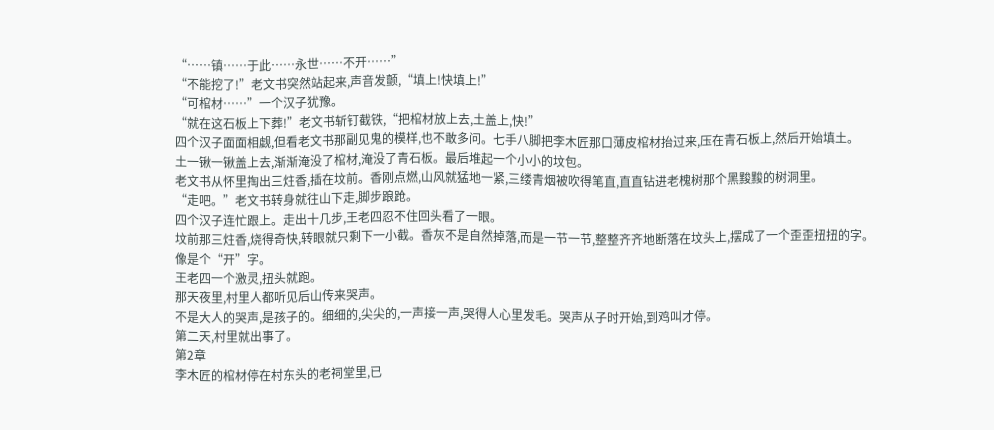“……镇……于此……永世……不开……”
“不能挖了!”老文书突然站起来,声音发颤,“填上!快填上!”
“可棺材……”一个汉子犹豫。
“就在这石板上下葬!”老文书斩钉截铁,“把棺材放上去,土盖上,快!”
四个汉子面面相觑,但看老文书那副见鬼的模样,也不敢多问。七手八脚把李木匠那口薄皮棺材抬过来,压在青石板上,然后开始填土。
土一锹一锹盖上去,渐渐淹没了棺材,淹没了青石板。最后堆起一个小小的坟包。
老文书从怀里掏出三炷香,插在坟前。香刚点燃,山风就猛地一紧,三缕青烟被吹得笔直,直直钻进老槐树那个黑黢黢的树洞里。
“走吧。”老文书转身就往山下走,脚步踉跄。
四个汉子连忙跟上。走出十几步,王老四忍不住回头看了一眼。
坟前那三炷香,烧得奇快,转眼就只剩下一小截。香灰不是自然掉落,而是一节一节,整整齐齐地断落在坟头上,摆成了一个歪歪扭扭的字。
像是个“开”字。
王老四一个激灵,扭头就跑。
那天夜里,村里人都听见后山传来哭声。
不是大人的哭声,是孩子的。细细的,尖尖的,一声接一声,哭得人心里发毛。哭声从子时开始,到鸡叫才停。
第二天,村里就出事了。
第2章
李木匠的棺材停在村东头的老祠堂里,已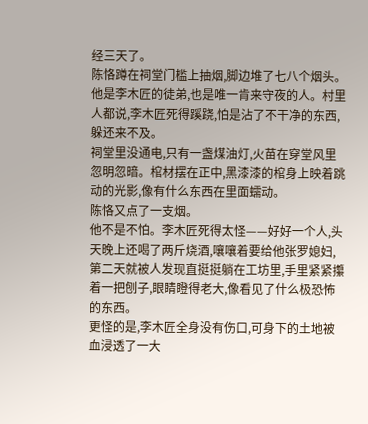经三天了。
陈恪蹲在祠堂门槛上抽烟,脚边堆了七八个烟头。他是李木匠的徒弟,也是唯一肯来守夜的人。村里人都说,李木匠死得蹊跷,怕是沾了不干净的东西,躲还来不及。
祠堂里没通电,只有一盏煤油灯,火苗在穿堂风里忽明忽暗。棺材摆在正中,黑漆漆的棺身上映着跳动的光影,像有什么东西在里面蠕动。
陈恪又点了一支烟。
他不是不怕。李木匠死得太怪——好好一个人,头天晚上还喝了两斤烧酒,嚷嚷着要给他张罗媳妇,第二天就被人发现直挺挺躺在工坊里,手里紧紧攥着一把刨子,眼睛瞪得老大,像看见了什么极恐怖的东西。
更怪的是,李木匠全身没有伤口,可身下的土地被血浸透了一大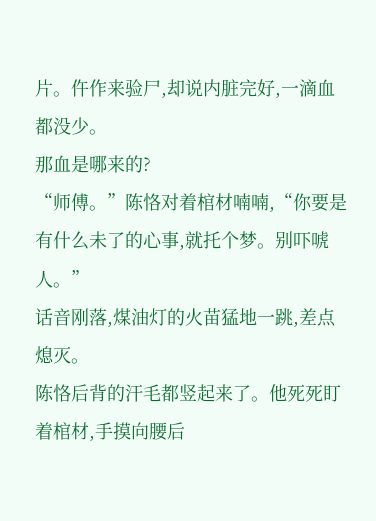片。仵作来验尸,却说内脏完好,一滴血都没少。
那血是哪来的?
“师傅。”陈恪对着棺材喃喃,“你要是有什么未了的心事,就托个梦。别吓唬人。”
话音刚落,煤油灯的火苗猛地一跳,差点熄灭。
陈恪后背的汗毛都竖起来了。他死死盯着棺材,手摸向腰后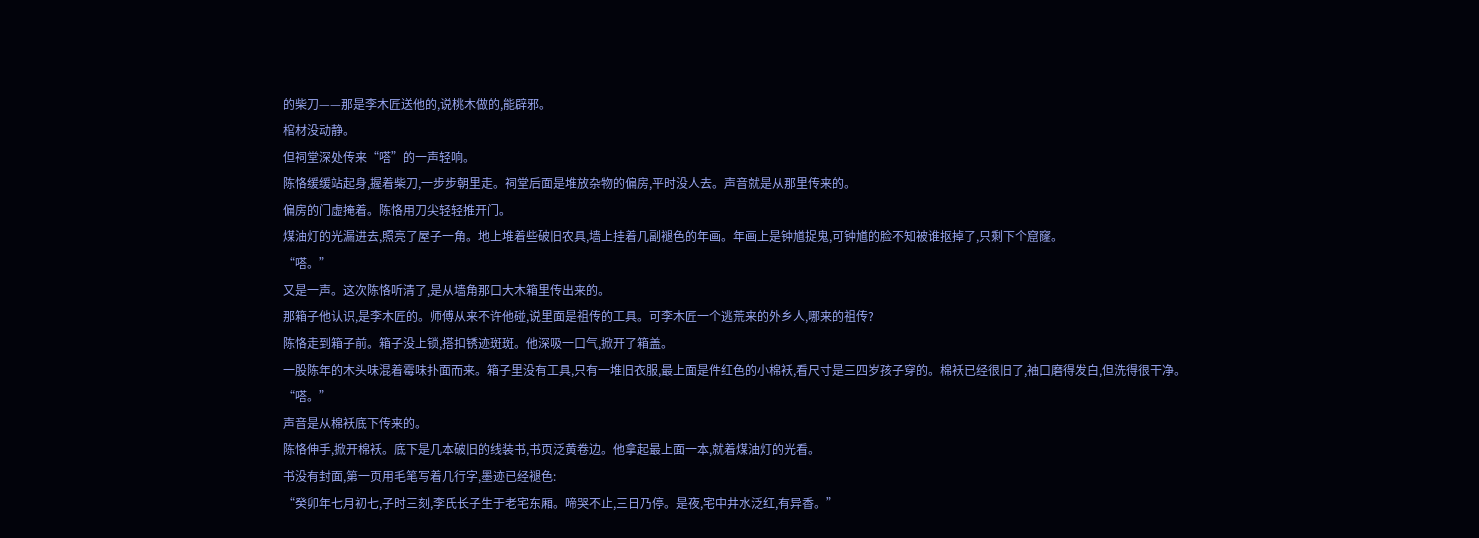的柴刀——那是李木匠送他的,说桃木做的,能辟邪。
棺材没动静。
但祠堂深处传来“嗒”的一声轻响。
陈恪缓缓站起身,握着柴刀,一步步朝里走。祠堂后面是堆放杂物的偏房,平时没人去。声音就是从那里传来的。
偏房的门虚掩着。陈恪用刀尖轻轻推开门。
煤油灯的光漏进去,照亮了屋子一角。地上堆着些破旧农具,墙上挂着几副褪色的年画。年画上是钟馗捉鬼,可钟馗的脸不知被谁抠掉了,只剩下个窟窿。
“嗒。”
又是一声。这次陈恪听清了,是从墙角那口大木箱里传出来的。
那箱子他认识,是李木匠的。师傅从来不许他碰,说里面是祖传的工具。可李木匠一个逃荒来的外乡人,哪来的祖传?
陈恪走到箱子前。箱子没上锁,搭扣锈迹斑斑。他深吸一口气,掀开了箱盖。
一股陈年的木头味混着霉味扑面而来。箱子里没有工具,只有一堆旧衣服,最上面是件红色的小棉袄,看尺寸是三四岁孩子穿的。棉袄已经很旧了,袖口磨得发白,但洗得很干净。
“嗒。”
声音是从棉袄底下传来的。
陈恪伸手,掀开棉袄。底下是几本破旧的线装书,书页泛黄卷边。他拿起最上面一本,就着煤油灯的光看。
书没有封面,第一页用毛笔写着几行字,墨迹已经褪色:
“癸卯年七月初七,子时三刻,李氏长子生于老宅东厢。啼哭不止,三日乃停。是夜,宅中井水泛红,有异香。”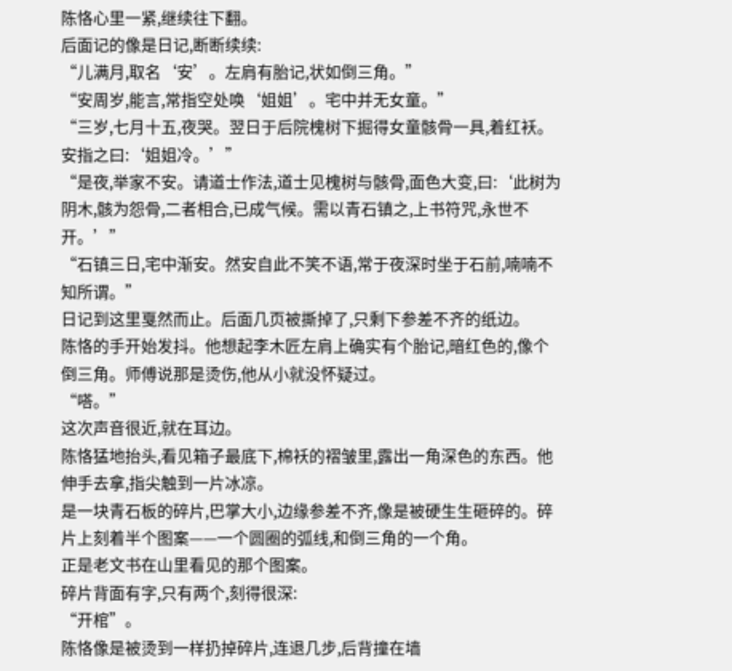陈恪心里一紧,继续往下翻。
后面记的像是日记,断断续续:
“儿满月,取名‘安’。左肩有胎记,状如倒三角。”
“安周岁,能言,常指空处唤‘姐姐’。宅中并无女童。”
“三岁,七月十五,夜哭。翌日于后院槐树下掘得女童骸骨一具,着红袄。安指之曰:‘姐姐冷。’”
“是夜,举家不安。请道士作法,道士见槐树与骸骨,面色大变,曰:‘此树为阴木,骸为怨骨,二者相合,已成气候。需以青石镇之,上书符咒,永世不开。’”
“石镇三日,宅中渐安。然安自此不笑不语,常于夜深时坐于石前,喃喃不知所谓。”
日记到这里戛然而止。后面几页被撕掉了,只剩下参差不齐的纸边。
陈恪的手开始发抖。他想起李木匠左肩上确实有个胎记,暗红色的,像个倒三角。师傅说那是烫伤,他从小就没怀疑过。
“嗒。”
这次声音很近,就在耳边。
陈恪猛地抬头,看见箱子最底下,棉袄的褶皱里,露出一角深色的东西。他伸手去拿,指尖触到一片冰凉。
是一块青石板的碎片,巴掌大小,边缘参差不齐,像是被硬生生砸碎的。碎片上刻着半个图案——一个圆圈的弧线,和倒三角的一个角。
正是老文书在山里看见的那个图案。
碎片背面有字,只有两个,刻得很深:
“开棺”。
陈恪像是被烫到一样扔掉碎片,连退几步,后背撞在墙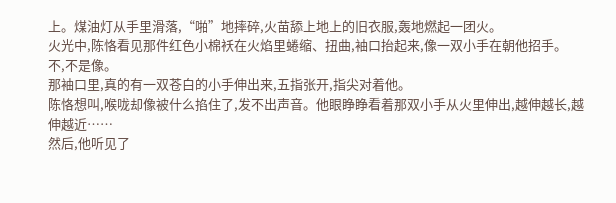上。煤油灯从手里滑落,“啪”地摔碎,火苗舔上地上的旧衣服,轰地燃起一团火。
火光中,陈恪看见那件红色小棉袄在火焰里蜷缩、扭曲,袖口抬起来,像一双小手在朝他招手。
不,不是像。
那袖口里,真的有一双苍白的小手伸出来,五指张开,指尖对着他。
陈恪想叫,喉咙却像被什么掐住了,发不出声音。他眼睁睁看着那双小手从火里伸出,越伸越长,越伸越近……
然后,他听见了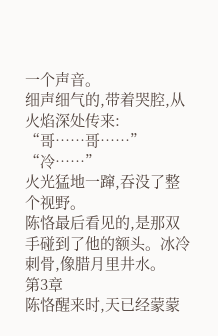一个声音。
细声细气的,带着哭腔,从火焰深处传来:
“哥……哥……”
“冷……”
火光猛地一蹿,吞没了整个视野。
陈恪最后看见的,是那双手碰到了他的额头。冰冷刺骨,像腊月里井水。
第3章
陈恪醒来时,天已经蒙蒙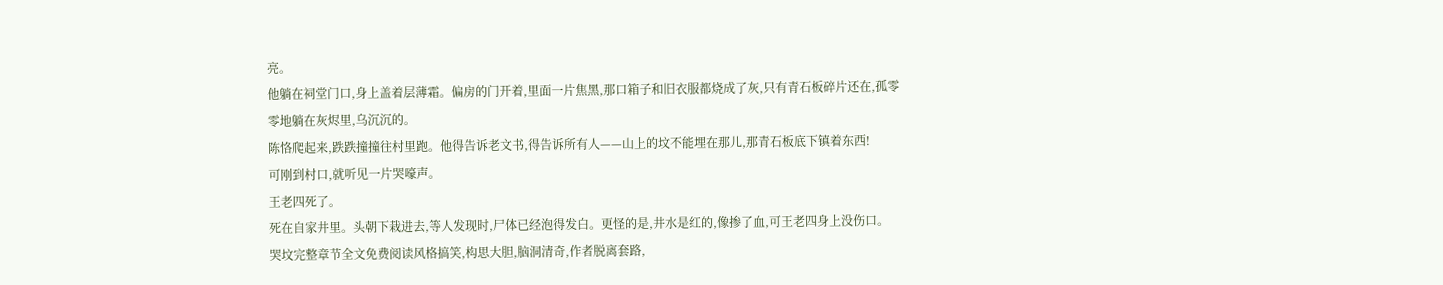亮。
他躺在祠堂门口,身上盖着层薄霜。偏房的门开着,里面一片焦黑,那口箱子和旧衣服都烧成了灰,只有青石板碎片还在,孤零零地躺在灰烬里,乌沉沉的。
陈恪爬起来,跌跌撞撞往村里跑。他得告诉老文书,得告诉所有人——山上的坟不能埋在那儿,那青石板底下镇着东西!
可刚到村口,就听见一片哭嚎声。
王老四死了。
死在自家井里。头朝下栽进去,等人发现时,尸体已经泡得发白。更怪的是,井水是红的,像掺了血,可王老四身上没伤口。
哭坟完整章节全文免费阅读风格搞笑,构思大胆,脑洞清奇,作者脱离套路,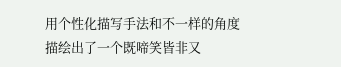用个性化描写手法和不一样的角度描绘出了一个既啼笑皆非又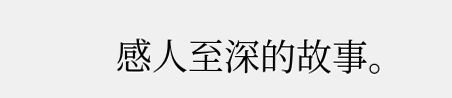感人至深的故事。